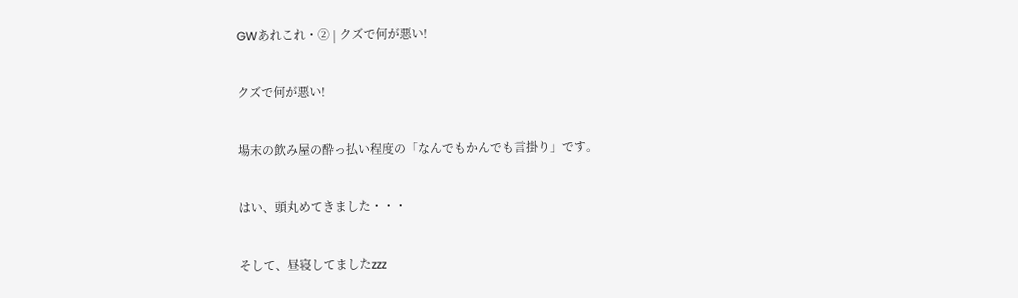GWあれこれ・② | クズで何が悪い!

クズで何が悪い!

場末の飲み屋の酔っ払い程度の「なんでもかんでも言掛り」です。

はい、頭丸めてきました・・・

そして、昼寝してましたzzz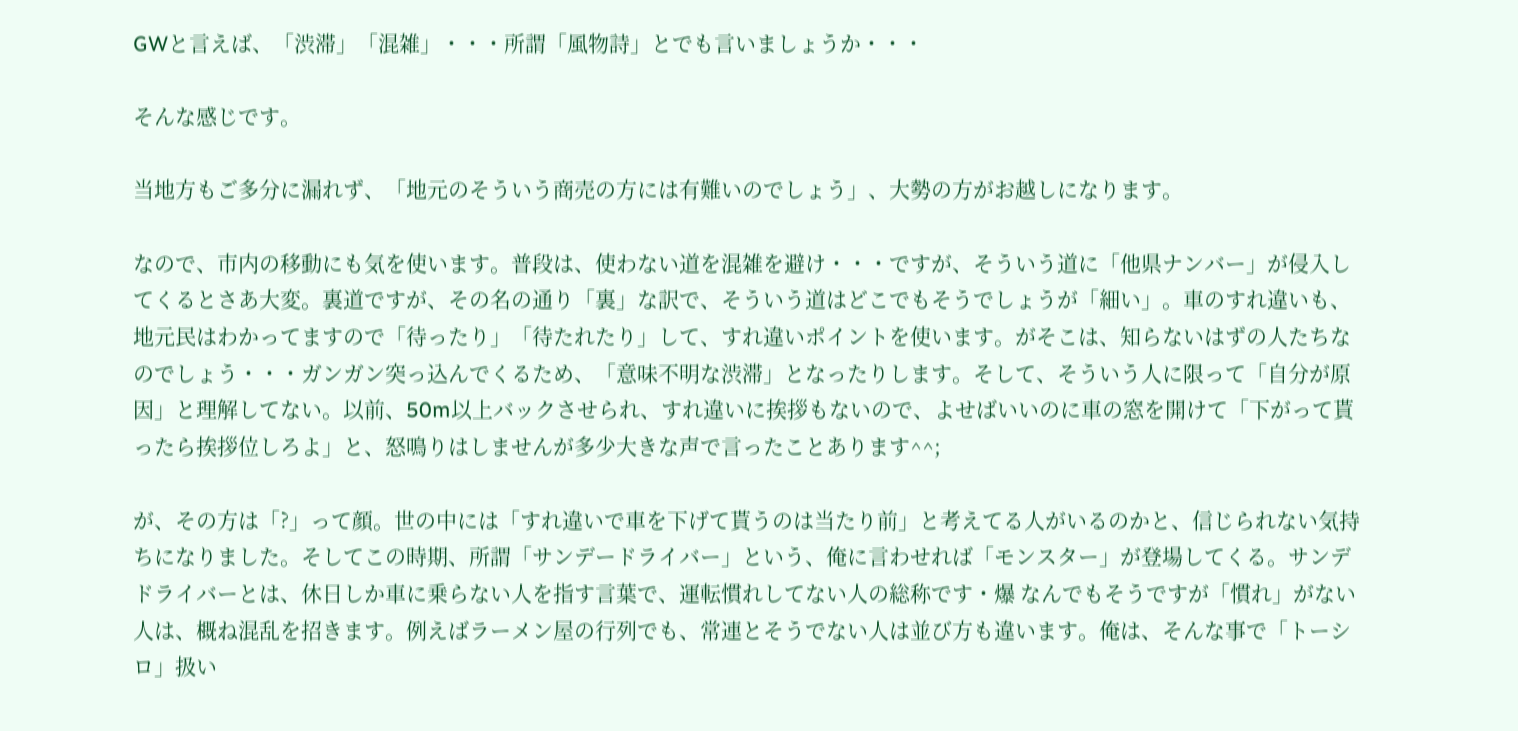GWと言えば、「渋滞」「混雑」・・・所謂「風物詩」とでも言いましょうか・・・

そんな感じです。

当地方もご多分に漏れず、「地元のそういう商売の方には有難いのでしょう」、大勢の方がお越しになります。

なので、市内の移動にも気を使います。普段は、使わない道を混雑を避け・・・ですが、そういう道に「他県ナンバー」が侵入してくるとさあ大変。裏道ですが、その名の通り「裏」な訳で、そういう道はどこでもそうでしょうが「細い」。車のすれ違いも、地元民はわかってますので「待ったり」「待たれたり」して、すれ違いポイントを使います。がそこは、知らないはずの人たちなのでしょう・・・ガンガン突っ込んでくるため、「意味不明な渋滞」となったりします。そして、そういう人に限って「自分が原因」と理解してない。以前、50m以上バックさせられ、すれ違いに挨拶もないので、よせばいいのに車の窓を開けて「下がって貰ったら挨拶位しろよ」と、怒鳴りはしませんが多少大きな声で言ったことあります^^;

が、その方は「?」って顔。世の中には「すれ違いで車を下げて貰うのは当たり前」と考えてる人がいるのかと、信じられない気持ちになりました。そしてこの時期、所謂「サンデードライバー」という、俺に言わせれば「モンスター」が登場してくる。サンデドライバーとは、休日しか車に乗らない人を指す言葉で、運転慣れしてない人の総称です・爆 なんでもそうですが「慣れ」がない人は、概ね混乱を招きます。例えばラーメン屋の行列でも、常連とそうでない人は並び方も違います。俺は、そんな事で「トーシロ」扱い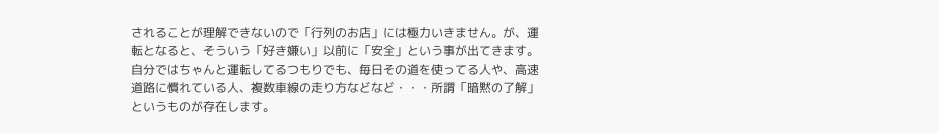されることが理解できないので「行列のお店」には極力いきません。が、運転となると、そういう「好き嫌い」以前に「安全」という事が出てきます。自分ではちゃんと運転してるつもりでも、毎日その道を使ってる人や、高速道路に慣れている人、複数車線の走り方などなど・・・所謂「暗黙の了解」というものが存在します。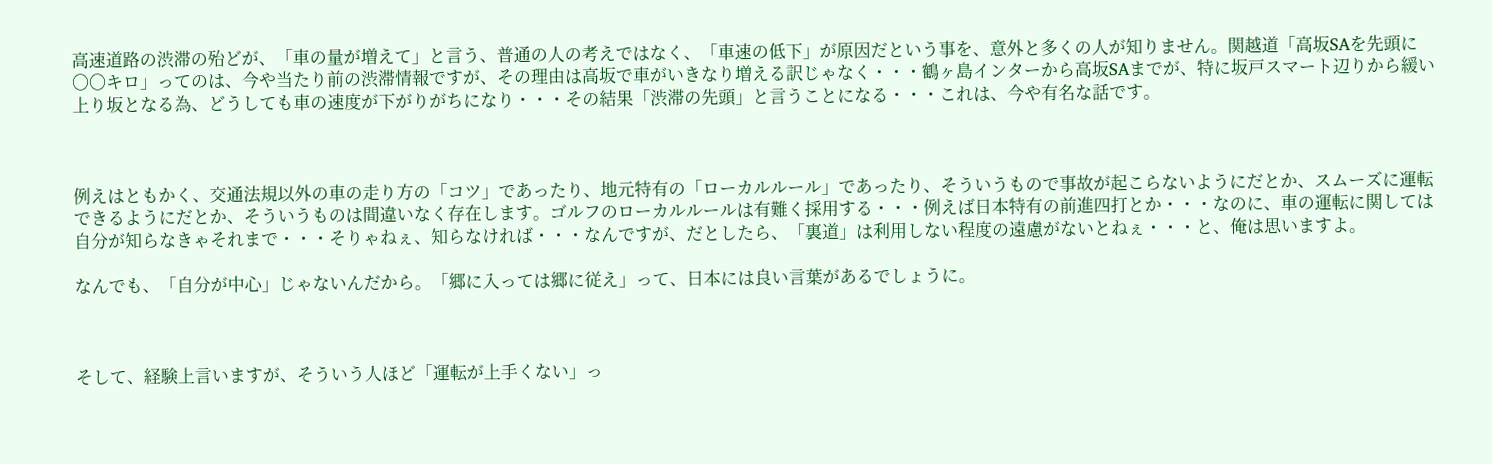高速道路の渋滞の殆どが、「車の量が増えて」と言う、普通の人の考えではなく、「車速の低下」が原因だという事を、意外と多くの人が知りません。関越道「高坂SAを先頭に〇〇キロ」ってのは、今や当たり前の渋滞情報ですが、その理由は高坂で車がいきなり増える訳じゃなく・・・鶴ヶ島インターから高坂SAまでが、特に坂戸スマート辺りから緩い上り坂となる為、どうしても車の速度が下がりがちになり・・・その結果「渋滞の先頭」と言うことになる・・・これは、今や有名な話です。



例えはともかく、交通法規以外の車の走り方の「コツ」であったり、地元特有の「ローカルルール」であったり、そういうもので事故が起こらないようにだとか、スムーズに運転できるようにだとか、そういうものは間違いなく存在します。ゴルフのローカルルールは有難く採用する・・・例えば日本特有の前進四打とか・・・なのに、車の運転に関しては自分が知らなきゃそれまで・・・そりゃねぇ、知らなければ・・・なんですが、だとしたら、「裏道」は利用しない程度の遠慮がないとねぇ・・・と、俺は思いますよ。

なんでも、「自分が中心」じゃないんだから。「郷に入っては郷に従え」って、日本には良い言葉があるでしょうに。



そして、経験上言いますが、そういう人ほど「運転が上手くない」っ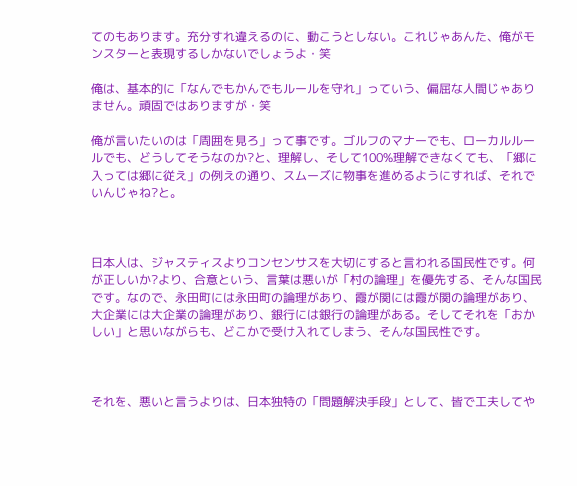てのもあります。充分すれ違えるのに、動こうとしない。これじゃあんた、俺がモンスターと表現するしかないでしょうよ・笑

俺は、基本的に「なんでもかんでもルールを守れ」っていう、偏屈な人間じゃありません。頑固ではありますが・笑

俺が言いたいのは「周囲を見ろ」って事です。ゴルフのマナーでも、ローカルルールでも、どうしてそうなのか?と、理解し、そして100%理解できなくても、「郷に入っては郷に従え」の例えの通り、スムーズに物事を進めるようにすれば、それでいんじゃね?と。



日本人は、ジャスティスよりコンセンサスを大切にすると言われる国民性です。何が正しいか?より、合意という、言葉は悪いが「村の論理」を優先する、そんな国民です。なので、永田町には永田町の論理があり、霞が関には霞が関の論理があり、大企業には大企業の論理があり、銀行には銀行の論理がある。そしてそれを「おかしい」と思いながらも、どこかで受け入れてしまう、そんな国民性です。



それを、悪いと言うよりは、日本独特の「問題解決手段」として、皆で工夫してや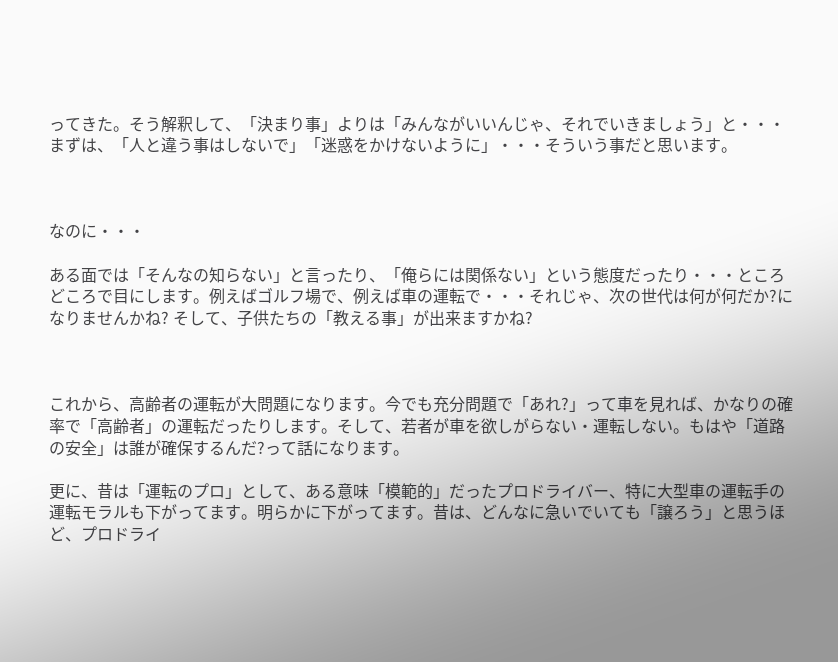ってきた。そう解釈して、「決まり事」よりは「みんながいいんじゃ、それでいきましょう」と・・・まずは、「人と違う事はしないで」「迷惑をかけないように」・・・そういう事だと思います。



なのに・・・

ある面では「そんなの知らない」と言ったり、「俺らには関係ない」という態度だったり・・・ところどころで目にします。例えばゴルフ場で、例えば車の運転で・・・それじゃ、次の世代は何が何だか?になりませんかね? そして、子供たちの「教える事」が出来ますかね?



これから、高齢者の運転が大問題になります。今でも充分問題で「あれ?」って車を見れば、かなりの確率で「高齢者」の運転だったりします。そして、若者が車を欲しがらない・運転しない。もはや「道路の安全」は誰が確保するんだ?って話になります。

更に、昔は「運転のプロ」として、ある意味「模範的」だったプロドライバー、特に大型車の運転手の運転モラルも下がってます。明らかに下がってます。昔は、どんなに急いでいても「譲ろう」と思うほど、プロドライ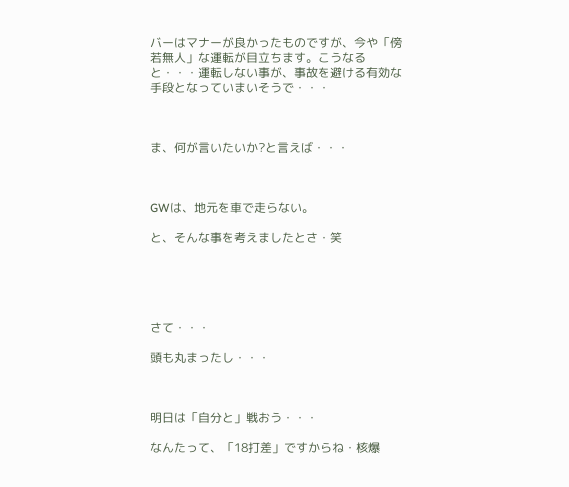バーはマナーが良かったものですが、今や「傍若無人」な運転が目立ちます。こうなると・・・運転しない事が、事故を避ける有効な手段となっていまいそうで・・・



ま、何が言いたいか?と言えば・・・



GWは、地元を車で走らない。

と、そんな事を考えましたとさ・笑





さて・・・

頭も丸まったし・・・



明日は「自分と」戦おう・・・

なんたって、「18打差」ですからね・核爆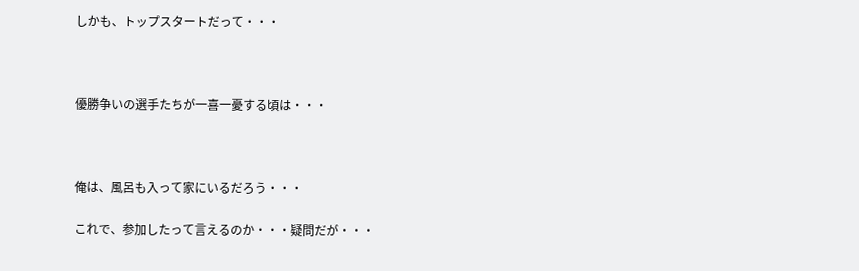しかも、トップスタートだって・・・



優勝争いの選手たちが一喜一憂する頃は・・・



俺は、風呂も入って家にいるだろう・・・

これで、参加したって言えるのか・・・疑問だが・・・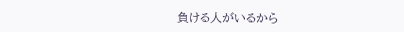負ける人がいるから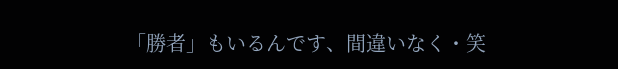「勝者」もいるんです、間違いなく・笑